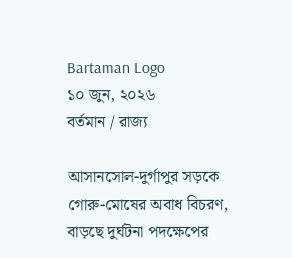Bartaman Logo
১০ জুন, ২০২৬
বর্তমান / রাজ্য

আসানসোল-দুর্গাপুর সড়কে গোরু-মোষের অবাধ বিচরণ, বাড়ছে দুর্ঘটনা পদক্ষেপের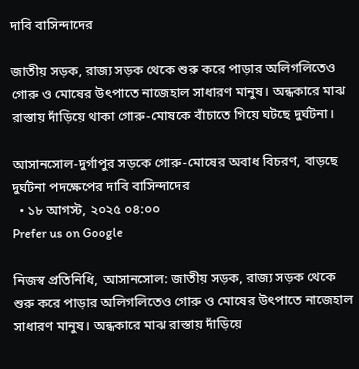দাবি বাসিন্দাদের

জাতীয় সড়ক, রাজ্য সড়ক থেকে শুরু করে পাড়ার অলিগলিতেও গোরু ও মোষের উৎপাতে নাজেহাল সাধারণ মানুষ। অন্ধকারে মাঝ রাস্তায় দাঁড়িয়ে থাকা গোরু-মোষকে বাঁচাতে গিয়ে ঘটছে দুর্ঘটনা।

আসানসোল-দুর্গাপুর সড়কে গোরু-মোষের অবাধ বিচরণ, বাড়ছে দুর্ঘটনা পদক্ষেপের দাবি বাসিন্দাদের
  • ১৮ আগস্ট, ২০২৫ ০৪:০০
Prefer us on Google

নিজস্ব প্রতিনিধি, আসানসোল: জাতীয় সড়ক, রাজ্য সড়ক থেকে শুরু করে পাড়ার অলিগলিতেও গোরু ও মোষের উৎপাতে নাজেহাল সাধারণ মানুষ। অন্ধকারে মাঝ রাস্তায় দাঁড়িয়ে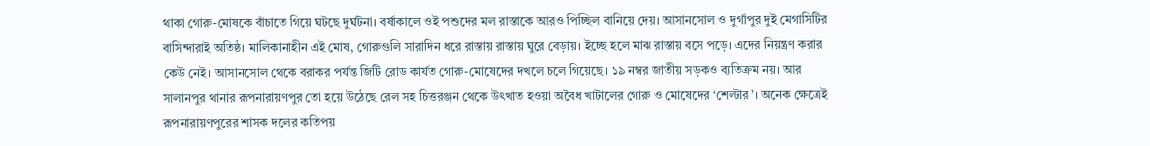থাকা গোরু-মোষকে বাঁচাতে গিয়ে ঘটছে দুর্ঘটনা। বর্ষাকালে ওই পশুদের মল রাস্তাকে আরও পিচ্ছিল বানিয়ে দেয়। আসানসোল ও দুর্গাপুর দুই মেগাসিটির বাসিন্দারাই অতিষ্ঠ। মালিকানাহীন এই মোষ, গোরুগুলি সারাদিন ধরে রাস্তায় রাস্তায় ঘুরে বেড়ায়। ইচ্ছে হলে মাঝ রাস্তায় বসে পড়ে। এদের নিয়ন্ত্রণ করার কেউ নেই। আসানসোল থেকে বরাকর পর্যন্ত জিটি রোড কার্যত গোরু-মোষেদের দখলে চলে গিয়েছে। ১৯ নম্বর জাতীয় সড়কও ব্যতিক্রম নয়। আর সালানপুর থানার রূপনারায়ণপুর তো হয়ে উঠেছে রেল সহ চিত্তরঞ্জন থেকে উৎখাত হওয়া অবৈধ খাটালের গোরু ও মোষেদের ‘শেল্টার’। অনেক ক্ষেত্রেই রূপনারায়ণপুরের শাসক দলের কতিপয়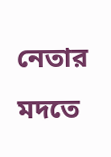নেতার মদতে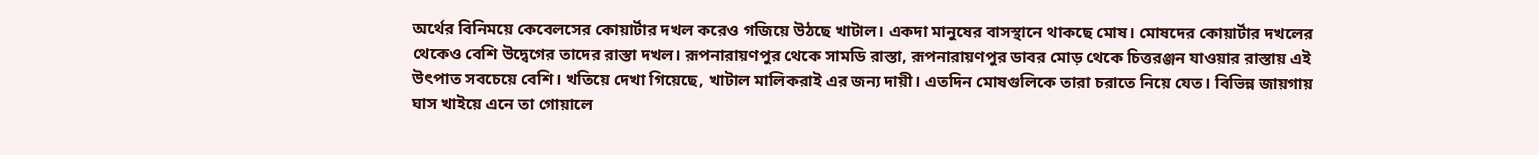অর্থের বিনিময়ে কেবেলসের কোয়ার্টার দখল করেও গজিয়ে উঠছে খাটাল। একদা মানুষের বাসস্থানে থাকছে মোষ। মোষদের কোয়ার্টার দখলের থেকেও বেশি উদ্বেগের তাদের রাস্তা দখল। রূপনারায়ণপুর থেকে সামডি রাস্তা, রূপনারায়ণপুর ডাবর মোড় থেকে চিত্তরঞ্জন যাওয়ার রাস্তায় এই উৎপাত সবচেয়ে বেশি। খতিয়ে দেখা গিয়েছে, খাটাল মালিকরাই এর জন্য দায়ী। এতদিন মোষগুলিকে তারা চরাতে নিয়ে যেত। বিভিন্ন জায়গায় ঘাস খাইয়ে এনে তা গোয়ালে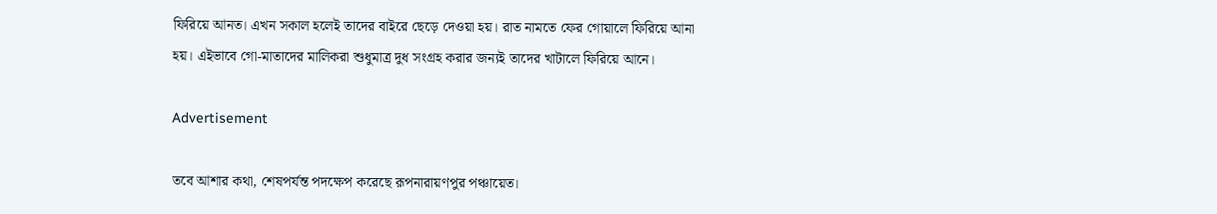ফিরিয়ে আনত। এখন সকাল হলেই তাদের বাইরে ছেড়ে দেওয়া হয়। রাত নামতে ফের গোয়ালে ফিরিয়ে আনা হয়। এইভাবে গো-মাতাদের মালিকরা শুধুমাত্র দুধ সংগ্রহ করার জন্যই তাদের খাটালে ফিরিয়ে আনে।

Advertisement

তবে আশার কথা, শেষপর্যন্ত পদক্ষেপ করেছে রূপনারায়ণপুর পঞ্চায়েত।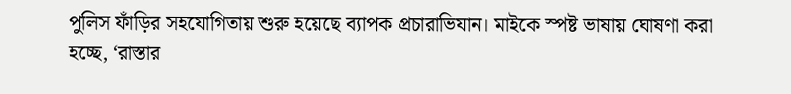পুলিস ফাঁড়ির সহযোগিতায় শুরু হয়েছে ব্যাপক প্রচারাভিযান। মাইকে স্পষ্ট ভাষায় ঘোষণা করা হচ্ছে, ‘রাস্তার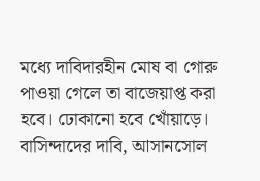মধ্যে দাবিদারহীন মোষ বা গোরু পাওয়া গেলে তা বাজেয়াপ্ত করা হবে। ঢোকানো হবে খোঁয়াড়ে। বাসিন্দাদের দাবি, আসানসোল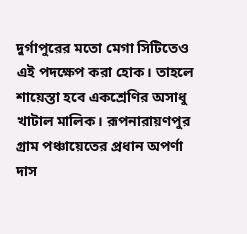দুর্গাপুরের মতো মেগা সিটিতেও এই পদক্ষেপ করা হোক। তাহলে শায়েস্তা হবে একশ্রেণির অসাধু খাটাল মালিক। রূপনারায়ণপুর গ্রাম পঞ্চায়েতের প্রধান অপর্ণা দাস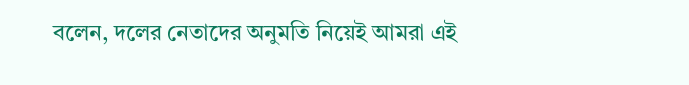বলেন, দলের নেতাদের অনুমতি নিয়েই আমরা এই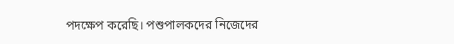পদক্ষেপ করেছি। পশুপালকদের নিজেদের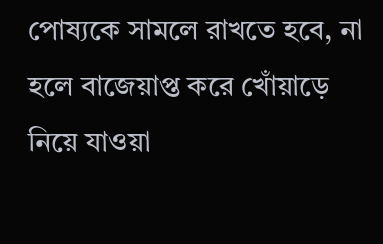পোষ্যকে সামলে রাখতে হবে, না হলে বাজেয়াপ্ত করে খোঁয়াড়ে নিয়ে যাওয়া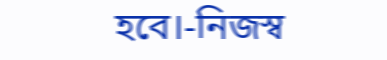হবে।-নিজস্ব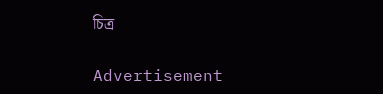চিত্র

Advertisement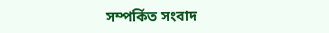সম্পর্কিত সংবাদ